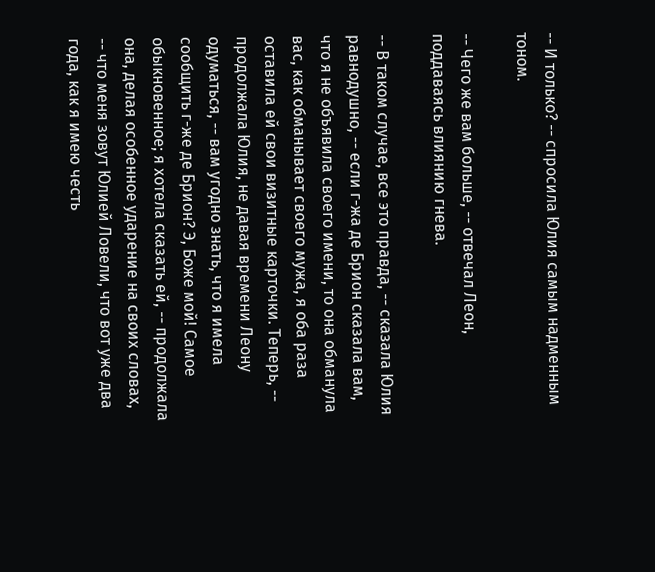-- И только? -- спросила Юлия самым надменным тоном.

-- Чего же вам больше, -- отвечал Леон, поддаваясь влиянию гнева.

-- В таком случае, все это правда, -- сказала Юлия равнодушно, -- если г-жа де Брион сказала вам, что я не объявила своего имени, то она обманула вас, как обманывает своего мужа, я оба раза оставила ей свои визитные карточки. Теперь, -- продолжала Юлия, не давая времени Леону одуматься, -- вам угодно знать, что я имела сообщить г-же де Брион? Э, Боже мой! Самое обыкновенное; я хотела сказать ей, -- продолжала она, делая особенное ударение на своих словах, -- что меня зовут Юлией Ловели, что вот уже два года, как я имею честь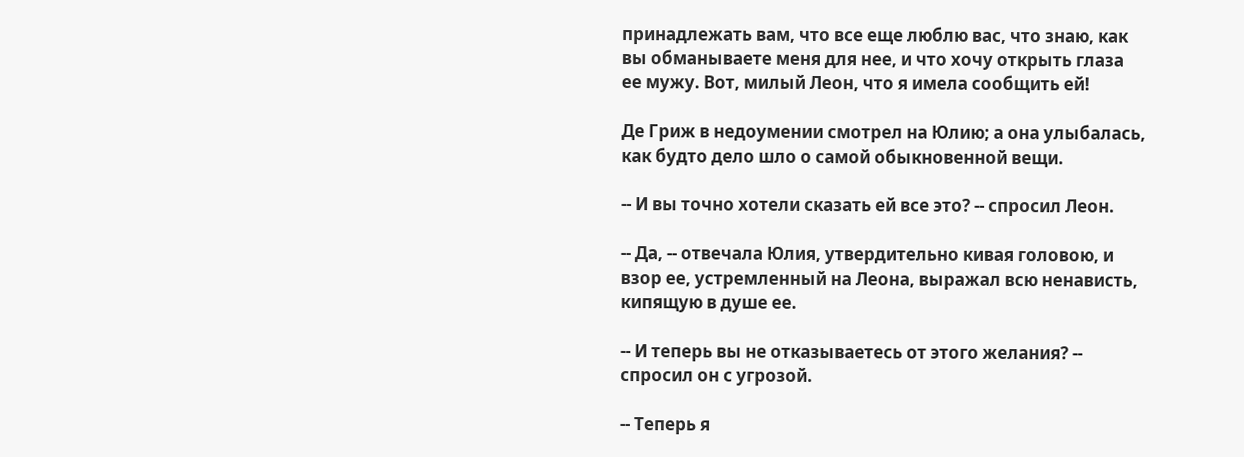принадлежать вам, что все еще люблю вас, что знаю, как вы обманываете меня для нее, и что хочу открыть глаза ее мужу. Вот, милый Леон, что я имела сообщить ей!

Де Гриж в недоумении смотрел на Юлию; а она улыбалась, как будто дело шло о самой обыкновенной вещи.

-- И вы точно хотели сказать ей все это? -- спросил Леон.

-- Да, -- отвечала Юлия, утвердительно кивая головою, и взор ее, устремленный на Леона, выражал всю ненависть, кипящую в душе ее.

-- И теперь вы не отказываетесь от этого желания? -- спросил он с угрозой.

-- Теперь я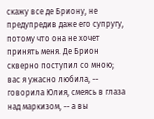скажу все де Бриону, не предупредив даже его супругу, потому что она не хочет принять меня. Де Брион скверно поступил со мною; вас я ужасно любила, -- говорила Юлия, смеясь в глаза над маркизом, -- а вы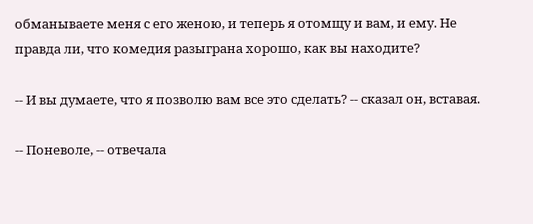обманываете меня с его женою, и теперь я отомщу и вам, и ему. Не правда ли, что комедия разыграна хорошо, как вы находите?

-- И вы думаете, что я позволю вам все это сделать? -- сказал он, вставая.

-- Поневоле, -- отвечала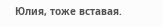Юлия, тоже вставая.